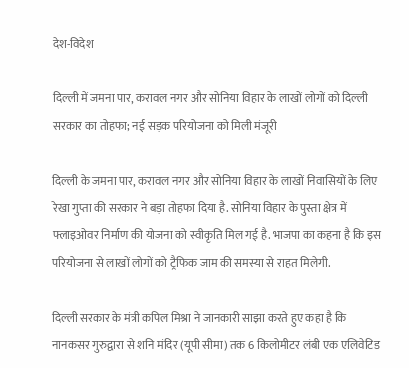देश-विदेश

दिल्ली में जमना पार, करावल नगर और सोनिया विहार के लाखों लोगों को दिल्ली सरकार का तोहफा; नई सड़क परियोजना को मिली मंजूरी

दिल्ली के जमना पार, करावल नगर और सोनिया विहार के लाखों निवासियों के लिए रेखा गुप्ता की सरकार ने बड़ा तोहफा दिया है. सोनिया विहार के पुस्ता क्षेत्र में फ्लाइओवर निर्माण की योजना को स्वीकृति मिल गई है. भाजपा का कहना है कि इस परियोजना से लाखों लोगों को ट्रैफिक जाम की समस्या से राहत मिलेगी.

दिल्ली सरकार के मंत्री कपिल मिश्रा ने जानकारी साझा करते हुए कहा है कि नानकसर गुरुद्वारा से शनि मंदिर (यूपी सीमा) तक 6 किलोमीटर लंबी एक एलिवेटिड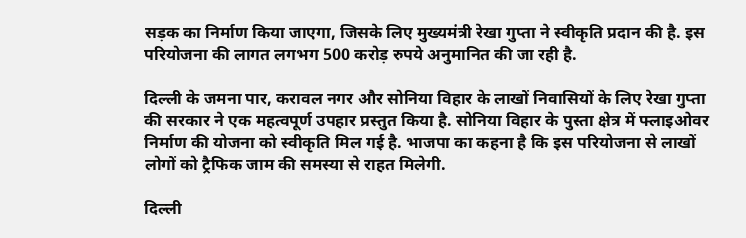सड़क का निर्माण किया जाएगा, जिसके लिए मुख्यमंत्री रेखा गुप्ता ने स्वीकृति प्रदान की है. इस परियोजना की लागत लगभग 500 करोड़ रुपये अनुमानित की जा रही है.

दिल्ली के जमना पार, करावल नगर और सोनिया विहार के लाखों निवासियों के लिए रेखा गुप्ता की सरकार ने एक महत्वपूर्ण उपहार प्रस्तुत किया है. सोनिया विहार के पुस्ता क्षेत्र में फ्लाइओवर निर्माण की योजना को स्वीकृति मिल गई है. भाजपा का कहना है कि इस परियोजना से लाखों लोगों को ट्रैफिक जाम की समस्या से राहत मिलेगी.

दिल्ली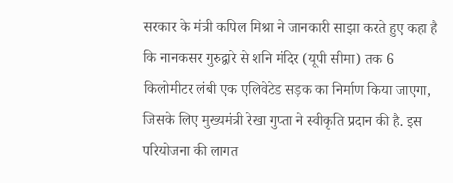सरकार के मंत्री कपिल मिश्रा ने जानकारी साझा करते हुए कहा है कि नानकसर गुरुद्वारे से शनि मंदिर (यूपी सीमा) तक 6 किलोमीटर लंबी एक एलिवेटेड सड़क का निर्माण किया जाएगा, जिसके लिए मुख्यमंत्री रेखा गुप्ता ने स्वीकृति प्रदान की है. इस परियोजना की लागत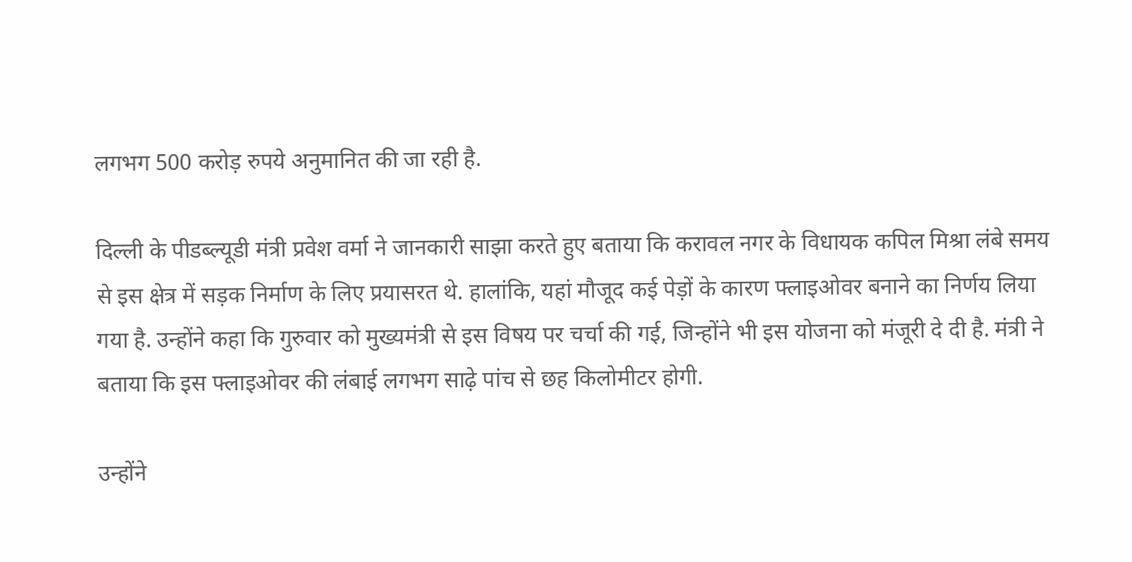लगभग 500 करोड़ रुपये अनुमानित की जा रही है.

दिल्ली के पीडब्ल्यूडी मंत्री प्रवेश वर्मा ने जानकारी साझा करते हुए बताया कि करावल नगर के विधायक कपिल मिश्रा लंबे समय से इस क्षेत्र में सड़क निर्माण के लिए प्रयासरत थे. हालांकि, यहां मौजूद कई पेड़ों के कारण फ्लाइओवर बनाने का निर्णय लिया गया है. उन्होंने कहा कि गुरुवार को मुख्यमंत्री से इस विषय पर चर्चा की गई, जिन्होंने भी इस योजना को मंजूरी दे दी है. मंत्री ने बताया कि इस फ्लाइओवर की लंबाई लगभग साढ़े पांच से छह किलोमीटर होगी.

उन्होंने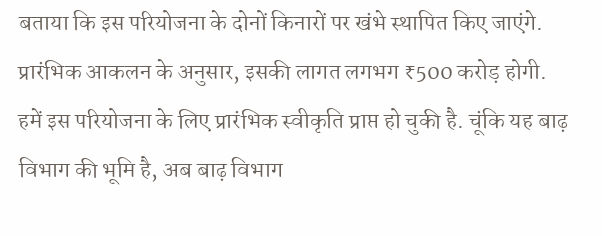बताया कि इस परियोजना के दोनों किनारों पर खंभे स्थापित किए जाएंगे. प्रारंभिक आकलन के अनुसार, इसकी लागत लगभग ₹500 करोड़ होगी. हमें इस परियोजना के लिए प्रारंभिक स्वीकृति प्राप्त हो चुकी है. चूंकि यह बाढ़ विभाग की भूमि है, अब बाढ़ विभाग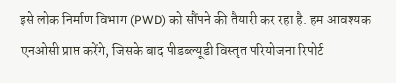इसे लोक निर्माण विभाग (PWD) को सौंपने की तैयारी कर रहा है. हम आवश्यक एनओसी प्राप्त करेंगे, जिसके बाद पीडब्ल्यूडी विस्तृत परियोजना रिपोर्ट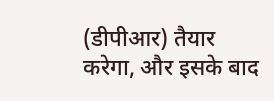(डीपीआर) तैयार करेगा, और इसके बाद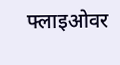फ्लाइओवर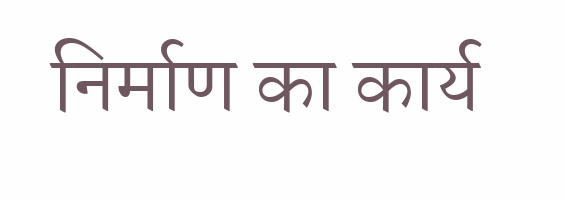निर्माण का कार्य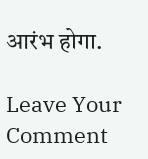आरंभ होगा.

Leave Your Comment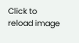Click to reload image